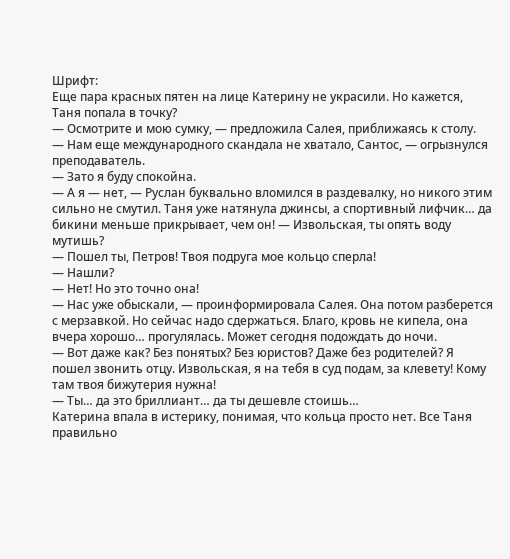Шрифт:
Еще пара красных пятен на лице Катерину не украсили. Но кажется, Таня попала в точку?
— Осмотрите и мою сумку, — предложила Салея, приближаясь к столу.
— Нам еще международного скандала не хватало, Сантос, — огрызнулся преподаватель.
— Зато я буду спокойна.
— А я — нет, — Руслан буквально вломился в раздевалку, но никого этим сильно не смутил. Таня уже натянула джинсы, а спортивный лифчик… да бикини меньше прикрывает, чем он! — Извольская, ты опять воду мутишь?
— Пошел ты, Петров! Твоя подруга мое кольцо сперла!
— Нашли?
— Нет! Но это точно она!
— Нас уже обыскали, — проинформировала Салея. Она потом разберется с мерзавкой. Но сейчас надо сдержаться. Благо, кровь не кипела, она вчера хорошо… прогулялась. Может сегодня подождать до ночи.
— Вот даже как? Без понятых? Без юристов? Даже без родителей? Я пошел звонить отцу. Извольская, я на тебя в суд подам, за клевету! Кому там твоя бижутерия нужна!
— Ты… да это бриллиант… да ты дешевле стоишь…
Катерина впала в истерику, понимая, что кольца просто нет. Все Таня правильно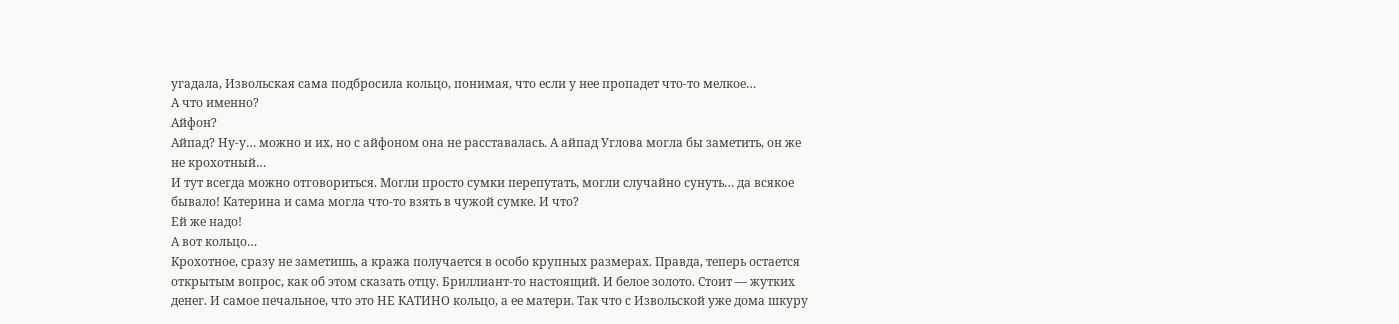угадала, Извольская сама подбросила кольцо, понимая, что если у нее пропадет что-то мелкое…
А что именно?
Айфон?
Айпад? Ну-у… можно и их, но с айфоном она не расставалась. А айпад Углова могла бы заметить, он же не крохотный…
И тут всегда можно отговориться. Могли просто сумки перепутать, могли случайно сунуть… да всякое бывало! Катерина и сама могла что-то взять в чужой сумке. И что?
Ей же надо!
А вот кольцо…
Крохотное, сразу не заметишь, а кража получается в особо крупных размерах. Правда, теперь остается открытым вопрос, как об этом сказать отцу. Бриллиант-то настоящий. И белое золото. Стоит — жутких денег. И самое печальное, что это НЕ КАТИНО кольцо, а ее матери. Так что с Извольской уже дома шкуру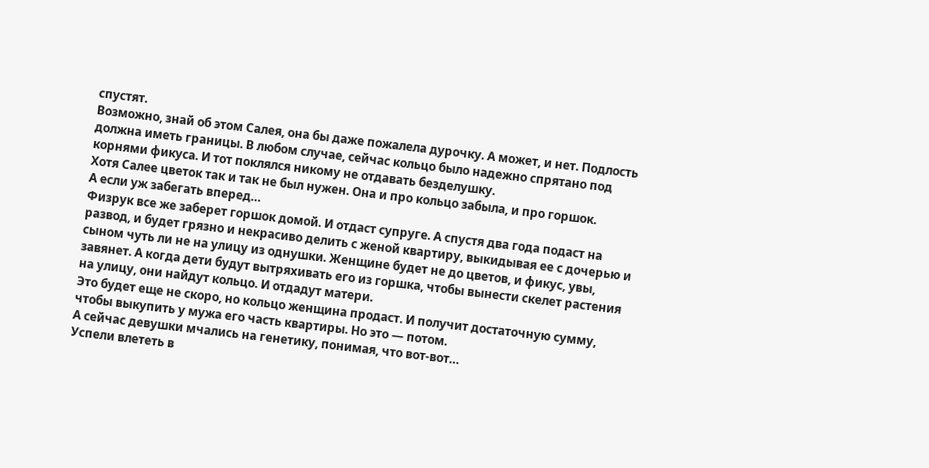спустят.
Возможно, знай об этом Салея, она бы даже пожалела дурочку. А может, и нет. Подлость должна иметь границы. В любом случае, сейчас кольцо было надежно спрятано под корнями фикуса. И тот поклялся никому не отдавать безделушку.
Хотя Салее цветок так и так не был нужен. Она и про кольцо забыла, и про горшок.
А если уж забегать вперед…
Физрук все же заберет горшок домой. И отдаст супруге. А спустя два года подаст на развод, и будет грязно и некрасиво делить с женой квартиру, выкидывая ее с дочерью и сыном чуть ли не на улицу из однушки. Женщине будет не до цветов, и фикус, увы, завянет. А когда дети будут вытряхивать его из горшка, чтобы вынести скелет растения на улицу, они найдут кольцо. И отдадут матери.
Это будет еще не скоро, но кольцо женщина продаст. И получит достаточную сумму, чтобы выкупить у мужа его часть квартиры. Но это — потом.
А сейчас девушки мчались на генетику, понимая, что вот-вот…
Успели влететь в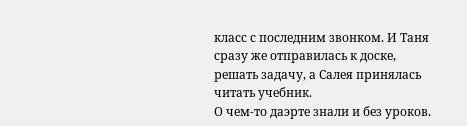класс с последним звонком. И Таня сразу же отправилась к доске, решать задачу, а Салея принялась читать учебник.
О чем-то даэрте знали и без уроков.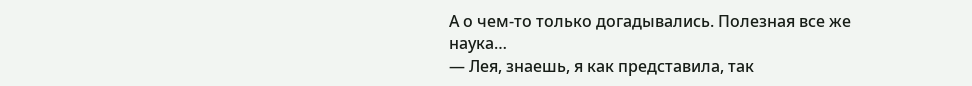А о чем-то только догадывались. Полезная все же наука…
— Лея, знаешь, я как представила, так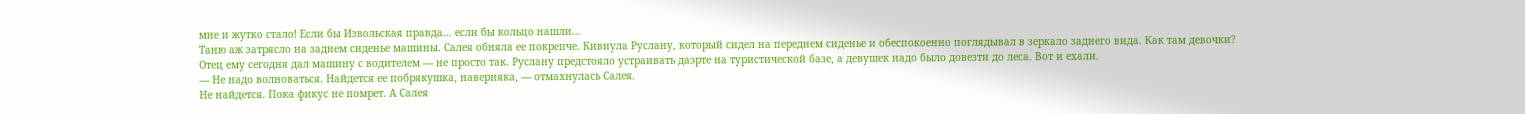мне и жутко стало! Если бы Извольская правда… если бы кольцо нашли…
Таню аж затрясло на заднем сиденье машины. Салея обняла ее покрепче. Кивнула Руслану, который сидел на переднем сиденье и обеспокоенно поглядывал в зеркало заднего вида. Как там девочки?
Отец ему сегодня дал машину с водителем — не просто так. Руслану предстояло устраивать даэрте на туристической базе, а девушек надо было довезти до леса. Вот и ехали.
— Не надо волноваться. Найдется ее побрякушка, наверняка, — отмахнулась Салея.
Не найдется. Пока фикус не помрет. А Салея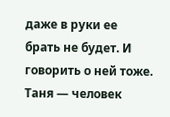даже в руки ее брать не будет. И говорить о ней тоже. Таня — человек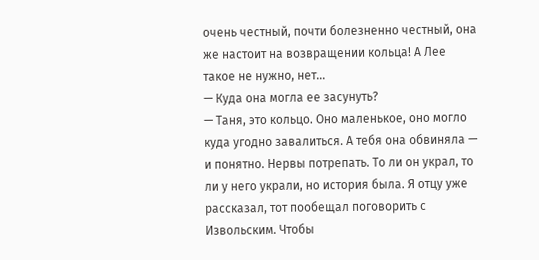очень честный, почти болезненно честный, она же настоит на возвращении кольца! А Лее такое не нужно, нет…
— Куда она могла ее засунуть?
— Таня, это кольцо. Оно маленькое, оно могло куда угодно завалиться. А тебя она обвиняла — и понятно. Нервы потрепать. То ли он украл, то ли у него украли, но история была. Я отцу уже рассказал, тот пообещал поговорить с Извольским. Чтобы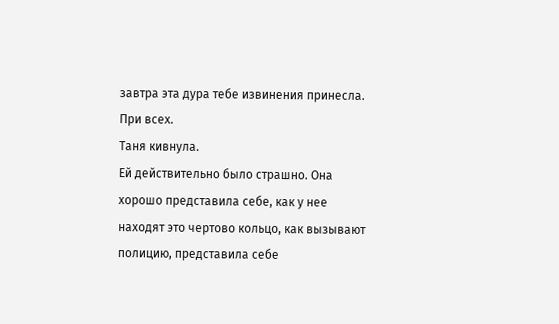завтра эта дура тебе извинения принесла. При всех.
Таня кивнула.
Ей действительно было страшно. Она хорошо представила себе, как у нее находят это чертово кольцо, как вызывают полицию, представила себе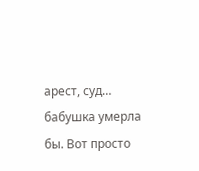арест, суд… бабушка умерла бы. Вот просто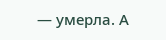— умерла. А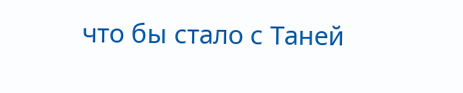что бы стало с Таней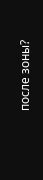после зоны?